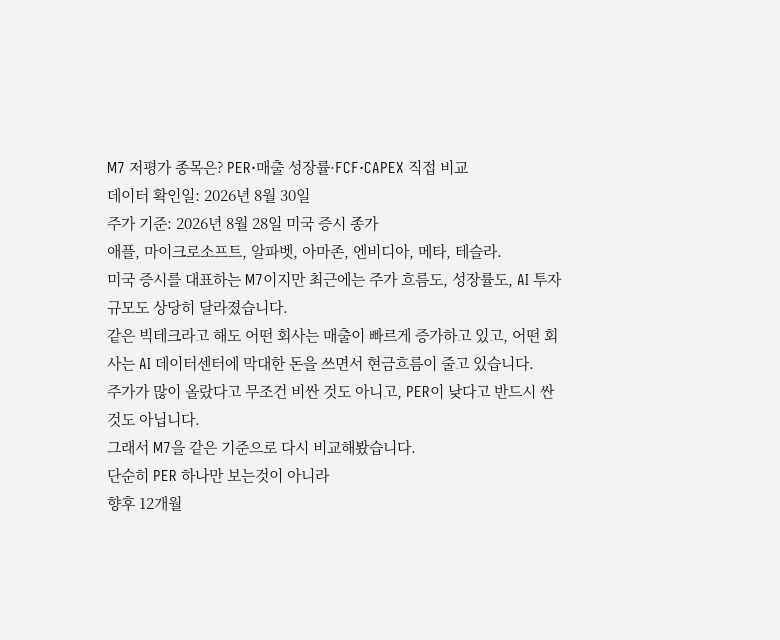M7 저평가 종목은? PER·매출 성장률·FCF·CAPEX 직접 비교
데이터 확인일: 2026년 8월 30일
주가 기준: 2026년 8월 28일 미국 증시 종가
애플, 마이크로소프트, 알파벳, 아마존, 엔비디아, 메타, 테슬라.
미국 증시를 대표하는 M7이지만 최근에는 주가 흐름도, 성장률도, AI 투자 규모도 상당히 달라졌습니다.
같은 빅테크라고 해도 어떤 회사는 매출이 빠르게 증가하고 있고, 어떤 회사는 AI 데이터센터에 막대한 돈을 쓰면서 현금흐름이 줄고 있습니다.
주가가 많이 올랐다고 무조건 비싼 것도 아니고, PER이 낮다고 반드시 싼 것도 아닙니다.
그래서 M7을 같은 기준으로 다시 비교해봤습니다.
단순히 PER 하나만 보는것이 아니라
향후 12개월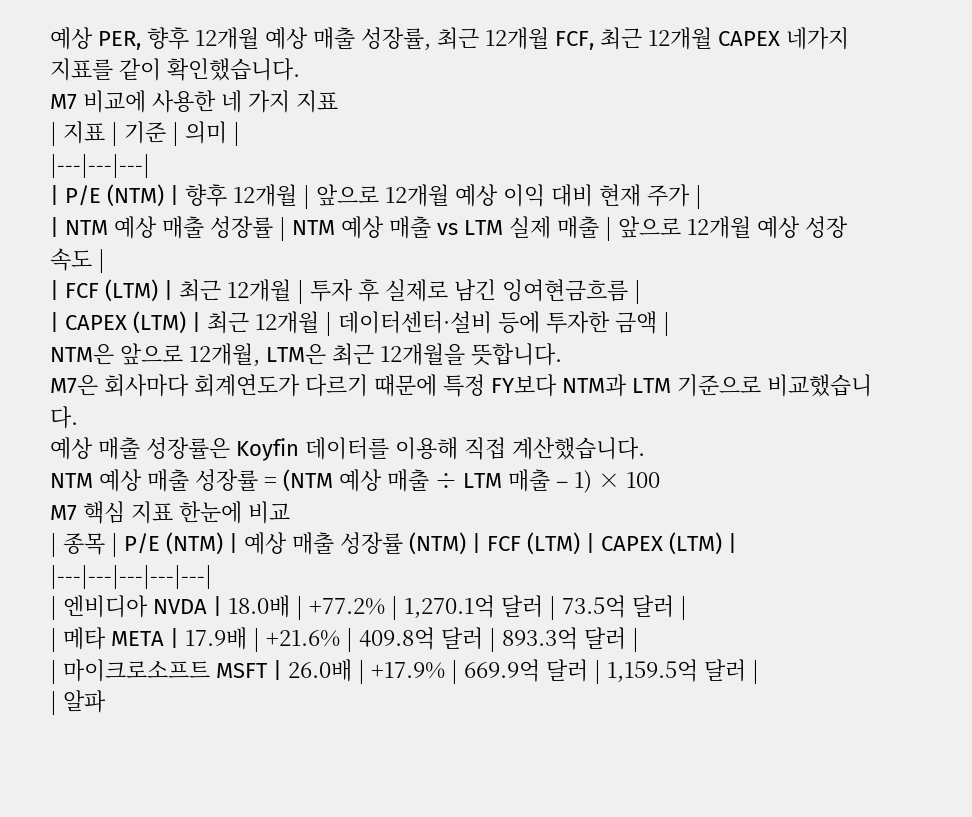예상 PER, 향후 12개월 예상 매출 성장률, 최근 12개월 FCF, 최근 12개월 CAPEX 네가지 지표를 같이 확인했습니다.
M7 비교에 사용한 네 가지 지표
| 지표 | 기준 | 의미 |
|---|---|---|
| P/E (NTM) | 향후 12개월 | 앞으로 12개월 예상 이익 대비 현재 주가 |
| NTM 예상 매출 성장률 | NTM 예상 매출 vs LTM 실제 매출 | 앞으로 12개월 예상 성장 속도 |
| FCF (LTM) | 최근 12개월 | 투자 후 실제로 남긴 잉여현금흐름 |
| CAPEX (LTM) | 최근 12개월 | 데이터센터·설비 등에 투자한 금액 |
NTM은 앞으로 12개월, LTM은 최근 12개월을 뜻합니다.
M7은 회사마다 회계연도가 다르기 때문에 특정 FY보다 NTM과 LTM 기준으로 비교했습니다.
예상 매출 성장률은 Koyfin 데이터를 이용해 직접 계산했습니다.
NTM 예상 매출 성장률 = (NTM 예상 매출 ÷ LTM 매출 – 1) × 100
M7 핵심 지표 한눈에 비교
| 종목 | P/E (NTM) | 예상 매출 성장률 (NTM) | FCF (LTM) | CAPEX (LTM) |
|---|---|---|---|---|
| 엔비디아 NVDA | 18.0배 | +77.2% | 1,270.1억 달러 | 73.5억 달러 |
| 메타 META | 17.9배 | +21.6% | 409.8억 달러 | 893.3억 달러 |
| 마이크로소프트 MSFT | 26.0배 | +17.9% | 669.9억 달러 | 1,159.5억 달러 |
| 알파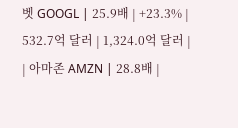벳 GOOGL | 25.9배 | +23.3% | 532.7억 달러 | 1,324.0억 달러 |
| 아마존 AMZN | 28.8배 |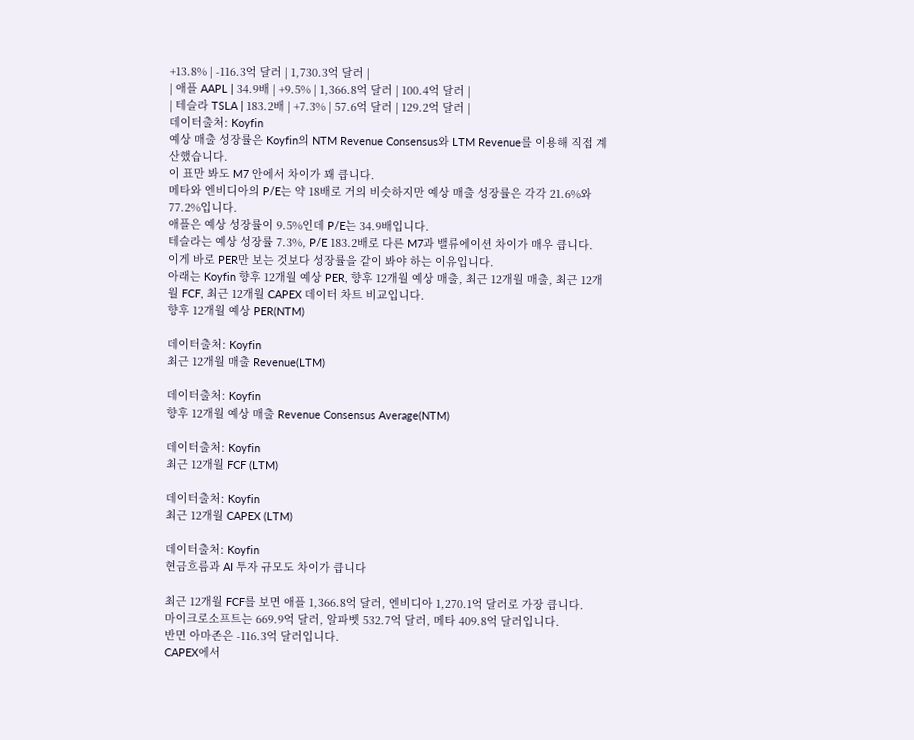+13.8% | -116.3억 달러 | 1,730.3억 달러 |
| 애플 AAPL | 34.9배 | +9.5% | 1,366.8억 달러 | 100.4억 달러 |
| 테슬라 TSLA | 183.2배 | +7.3% | 57.6억 달러 | 129.2억 달러 |
데이터출처: Koyfin
예상 매출 성장률은 Koyfin의 NTM Revenue Consensus와 LTM Revenue를 이용해 직접 계산했습니다.
이 표만 봐도 M7 안에서 차이가 꽤 큽니다.
메타와 엔비디아의 P/E는 약 18배로 거의 비슷하지만 예상 매출 성장률은 각각 21.6%와 77.2%입니다.
애플은 예상 성장률이 9.5%인데 P/E는 34.9배입니다.
테슬라는 예상 성장률 7.3%, P/E 183.2배로 다른 M7과 밸류에이션 차이가 매우 큽니다.
이게 바로 PER만 보는 것보다 성장률을 같이 봐야 하는 이유입니다.
아래는 Koyfin 향후 12개월 예상 PER, 향후 12개월 예상 매출, 최근 12개월 매출, 최근 12개월 FCF, 최근 12개월 CAPEX 데이터 차트 비교입니다.
향후 12개월 예상 PER(NTM)

데이터출처: Koyfin
최근 12개월 매출 Revenue(LTM)

데이터출처: Koyfin
향후 12개월 예상 매출 Revenue Consensus Average(NTM)

데이터출처: Koyfin
최근 12개월 FCF (LTM)

데이터출처: Koyfin
최근 12개월 CAPEX (LTM)

데이터출처: Koyfin
현금흐름과 AI 투자 규모도 차이가 큽니다

최근 12개월 FCF를 보면 애플 1,366.8억 달러, 엔비디아 1,270.1억 달러로 가장 큽니다.
마이크로소프트는 669.9억 달러, 알파벳 532.7억 달러, 메타 409.8억 달러입니다.
반면 아마존은 -116.3억 달러입니다.
CAPEX에서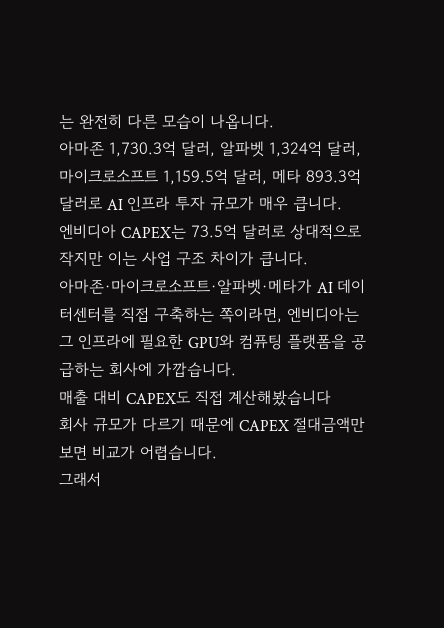는 완전히 다른 모습이 나옵니다.
아마존 1,730.3억 달러, 알파벳 1,324억 달러, 마이크로소프트 1,159.5억 달러, 메타 893.3억 달러로 AI 인프라 투자 규모가 매우 큽니다.
엔비디아 CAPEX는 73.5억 달러로 상대적으로 작지만 이는 사업 구조 차이가 큽니다.
아마존·마이크로소프트·알파벳·메타가 AI 데이터센터를 직접 구축하는 쪽이라면, 엔비디아는 그 인프라에 필요한 GPU와 컴퓨팅 플랫폼을 공급하는 회사에 가깝습니다.
매출 대비 CAPEX도 직접 계산해봤습니다
회사 규모가 다르기 때문에 CAPEX 절대금액만 보면 비교가 어렵습니다.
그래서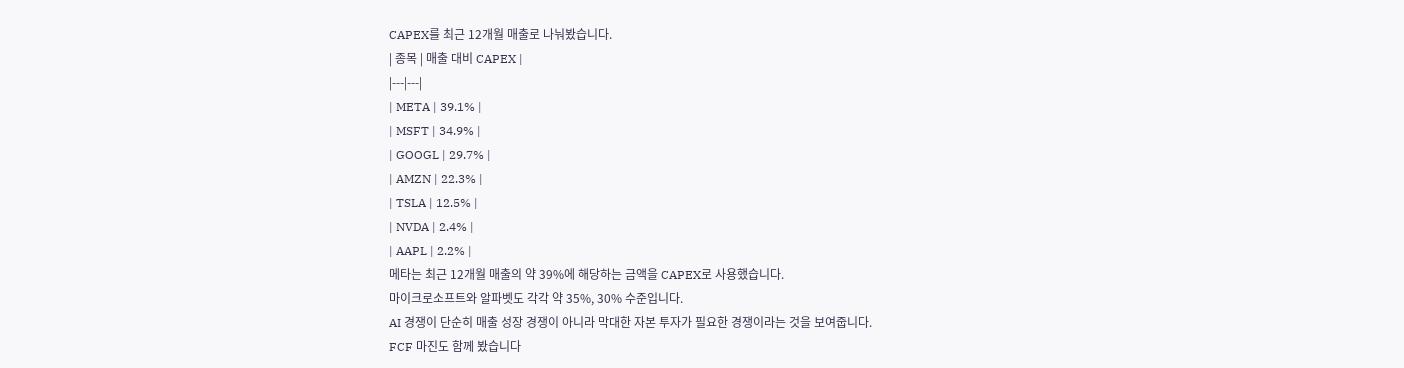CAPEX를 최근 12개월 매출로 나눠봤습니다.
| 종목 | 매출 대비 CAPEX |
|---|---|
| META | 39.1% |
| MSFT | 34.9% |
| GOOGL | 29.7% |
| AMZN | 22.3% |
| TSLA | 12.5% |
| NVDA | 2.4% |
| AAPL | 2.2% |
메타는 최근 12개월 매출의 약 39%에 해당하는 금액을 CAPEX로 사용했습니다.
마이크로소프트와 알파벳도 각각 약 35%, 30% 수준입니다.
AI 경쟁이 단순히 매출 성장 경쟁이 아니라 막대한 자본 투자가 필요한 경쟁이라는 것을 보여줍니다.
FCF 마진도 함께 봤습니다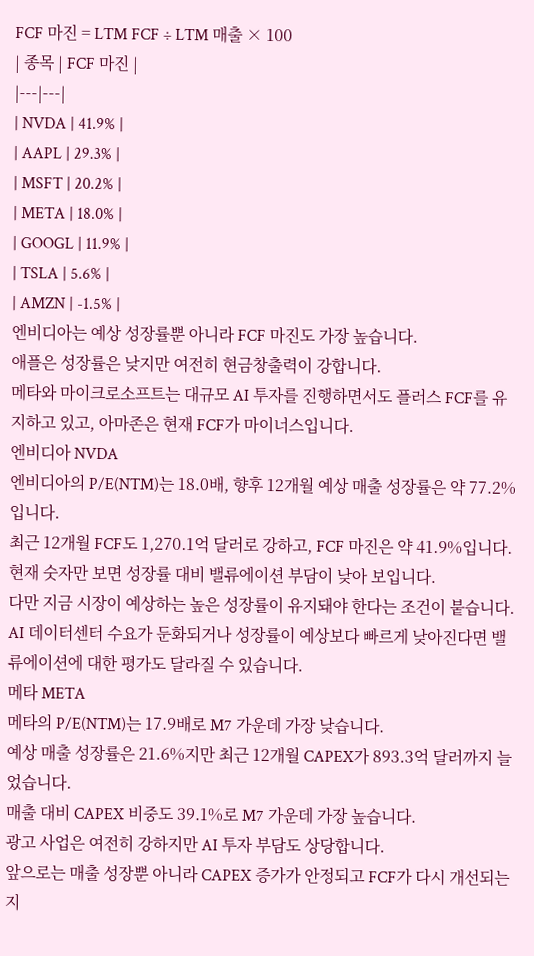FCF 마진 = LTM FCF ÷ LTM 매출 × 100
| 종목 | FCF 마진 |
|---|---|
| NVDA | 41.9% |
| AAPL | 29.3% |
| MSFT | 20.2% |
| META | 18.0% |
| GOOGL | 11.9% |
| TSLA | 5.6% |
| AMZN | -1.5% |
엔비디아는 예상 성장률뿐 아니라 FCF 마진도 가장 높습니다.
애플은 성장률은 낮지만 여전히 현금창출력이 강합니다.
메타와 마이크로소프트는 대규모 AI 투자를 진행하면서도 플러스 FCF를 유지하고 있고, 아마존은 현재 FCF가 마이너스입니다.
엔비디아 NVDA
엔비디아의 P/E(NTM)는 18.0배, 향후 12개월 예상 매출 성장률은 약 77.2%입니다.
최근 12개월 FCF도 1,270.1억 달러로 강하고, FCF 마진은 약 41.9%입니다.
현재 숫자만 보면 성장률 대비 밸류에이션 부담이 낮아 보입니다.
다만 지금 시장이 예상하는 높은 성장률이 유지돼야 한다는 조건이 붙습니다.
AI 데이터센터 수요가 둔화되거나 성장률이 예상보다 빠르게 낮아진다면 밸류에이션에 대한 평가도 달라질 수 있습니다.
메타 META
메타의 P/E(NTM)는 17.9배로 M7 가운데 가장 낮습니다.
예상 매출 성장률은 21.6%지만 최근 12개월 CAPEX가 893.3억 달러까지 늘었습니다.
매출 대비 CAPEX 비중도 39.1%로 M7 가운데 가장 높습니다.
광고 사업은 여전히 강하지만 AI 투자 부담도 상당합니다.
앞으로는 매출 성장뿐 아니라 CAPEX 증가가 안정되고 FCF가 다시 개선되는지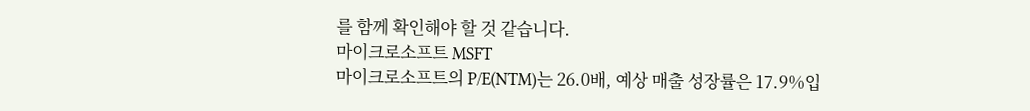를 함께 확인해야 할 것 같습니다.
마이크로소프트 MSFT
마이크로소프트의 P/E(NTM)는 26.0배, 예상 매출 성장률은 17.9%입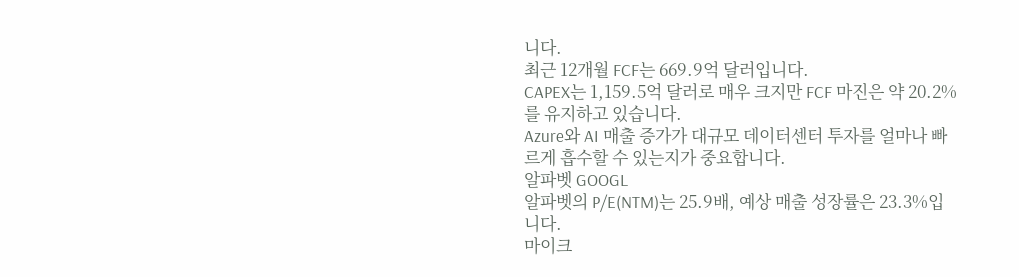니다.
최근 12개월 FCF는 669.9억 달러입니다.
CAPEX는 1,159.5억 달러로 매우 크지만 FCF 마진은 약 20.2%를 유지하고 있습니다.
Azure와 AI 매출 증가가 대규모 데이터센터 투자를 얼마나 빠르게 흡수할 수 있는지가 중요합니다.
알파벳 GOOGL
알파벳의 P/E(NTM)는 25.9배, 예상 매출 성장률은 23.3%입니다.
마이크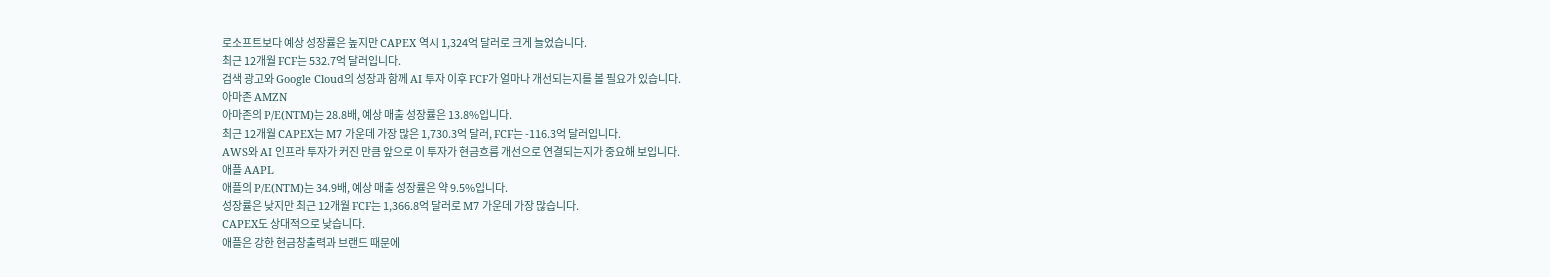로소프트보다 예상 성장률은 높지만 CAPEX 역시 1,324억 달러로 크게 늘었습니다.
최근 12개월 FCF는 532.7억 달러입니다.
검색 광고와 Google Cloud의 성장과 함께 AI 투자 이후 FCF가 얼마나 개선되는지를 볼 필요가 있습니다.
아마존 AMZN
아마존의 P/E(NTM)는 28.8배, 예상 매출 성장률은 13.8%입니다.
최근 12개월 CAPEX는 M7 가운데 가장 많은 1,730.3억 달러, FCF는 -116.3억 달러입니다.
AWS와 AI 인프라 투자가 커진 만큼 앞으로 이 투자가 현금흐름 개선으로 연결되는지가 중요해 보입니다.
애플 AAPL
애플의 P/E(NTM)는 34.9배, 예상 매출 성장률은 약 9.5%입니다.
성장률은 낮지만 최근 12개월 FCF는 1,366.8억 달러로 M7 가운데 가장 많습니다.
CAPEX도 상대적으로 낮습니다.
애플은 강한 현금창출력과 브랜드 때문에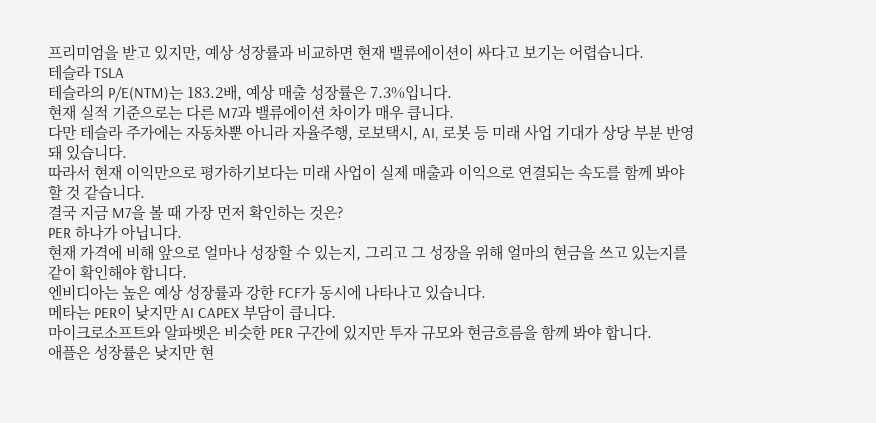프리미엄을 받고 있지만, 예상 성장률과 비교하면 현재 밸류에이션이 싸다고 보기는 어렵습니다.
테슬라 TSLA
테슬라의 P/E(NTM)는 183.2배, 예상 매출 성장률은 7.3%입니다.
현재 실적 기준으로는 다른 M7과 밸류에이션 차이가 매우 큽니다.
다만 테슬라 주가에는 자동차뿐 아니라 자율주행, 로보택시, AI, 로봇 등 미래 사업 기대가 상당 부분 반영돼 있습니다.
따라서 현재 이익만으로 평가하기보다는 미래 사업이 실제 매출과 이익으로 연결되는 속도를 함께 봐야 할 것 같습니다.
결국 지금 M7을 볼 때 가장 먼저 확인하는 것은?
PER 하나가 아닙니다.
현재 가격에 비해 앞으로 얼마나 성장할 수 있는지, 그리고 그 성장을 위해 얼마의 현금을 쓰고 있는지를 같이 확인해야 합니다.
엔비디아는 높은 예상 성장률과 강한 FCF가 동시에 나타나고 있습니다.
메타는 PER이 낮지만 AI CAPEX 부담이 큽니다.
마이크로소프트와 알파벳은 비슷한 PER 구간에 있지만 투자 규모와 현금흐름을 함께 봐야 합니다.
애플은 성장률은 낮지만 현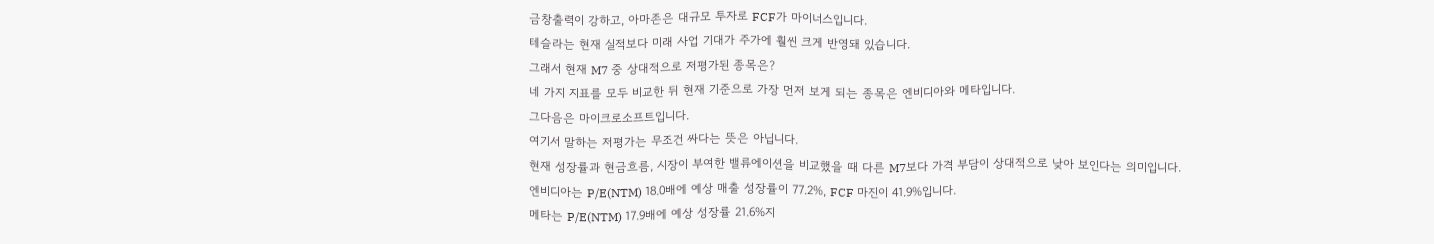금창출력이 강하고, 아마존은 대규모 투자로 FCF가 마이너스입니다.
테슬라는 현재 실적보다 미래 사업 기대가 주가에 훨씬 크게 반영돼 있습니다.
그래서 현재 M7 중 상대적으로 저평가된 종목은?
네 가지 지표를 모두 비교한 뒤 현재 기준으로 가장 먼저 보게 되는 종목은 엔비디아와 메타입니다.
그다음은 마이크로소프트입니다.
여기서 말하는 저평가는 무조건 싸다는 뜻은 아닙니다.
현재 성장률과 현금흐름, 시장이 부여한 밸류에이션을 비교했을 때 다른 M7보다 가격 부담이 상대적으로 낮아 보인다는 의미입니다.
엔비디아는 P/E(NTM) 18.0배에 예상 매출 성장률이 77.2%, FCF 마진이 41.9%입니다.
메타는 P/E(NTM) 17.9배에 예상 성장률 21.6%지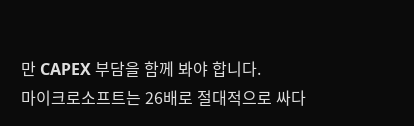만 CAPEX 부담을 함께 봐야 합니다.
마이크로소프트는 26배로 절대적으로 싸다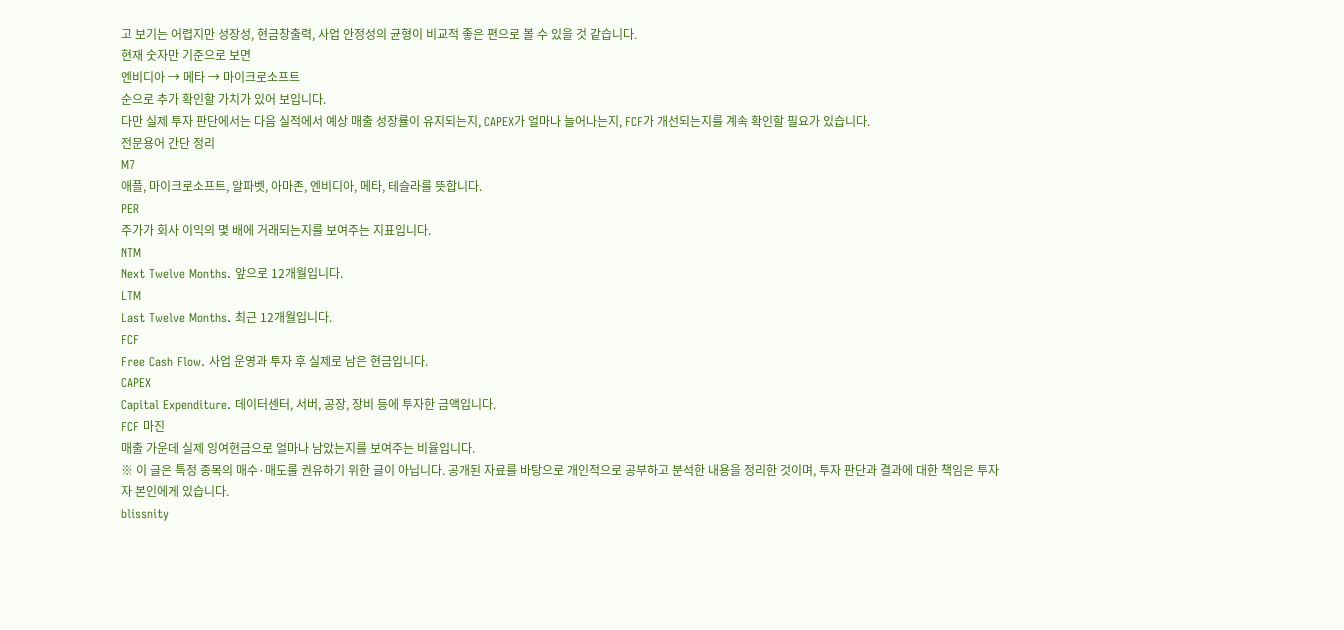고 보기는 어렵지만 성장성, 현금창출력, 사업 안정성의 균형이 비교적 좋은 편으로 볼 수 있을 것 같습니다.
현재 숫자만 기준으로 보면
엔비디아 → 메타 → 마이크로소프트
순으로 추가 확인할 가치가 있어 보입니다.
다만 실제 투자 판단에서는 다음 실적에서 예상 매출 성장률이 유지되는지, CAPEX가 얼마나 늘어나는지, FCF가 개선되는지를 계속 확인할 필요가 있습니다.
전문용어 간단 정리
M7
애플, 마이크로소프트, 알파벳, 아마존, 엔비디아, 메타, 테슬라를 뜻합니다.
PER
주가가 회사 이익의 몇 배에 거래되는지를 보여주는 지표입니다.
NTM
Next Twelve Months. 앞으로 12개월입니다.
LTM
Last Twelve Months. 최근 12개월입니다.
FCF
Free Cash Flow. 사업 운영과 투자 후 실제로 남은 현금입니다.
CAPEX
Capital Expenditure. 데이터센터, 서버, 공장, 장비 등에 투자한 금액입니다.
FCF 마진
매출 가운데 실제 잉여현금으로 얼마나 남았는지를 보여주는 비율입니다.
※ 이 글은 특정 종목의 매수·매도를 권유하기 위한 글이 아닙니다. 공개된 자료를 바탕으로 개인적으로 공부하고 분석한 내용을 정리한 것이며, 투자 판단과 결과에 대한 책임은 투자자 본인에게 있습니다.
blissnity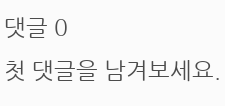댓글 0
첫 댓글을 남겨보세요.